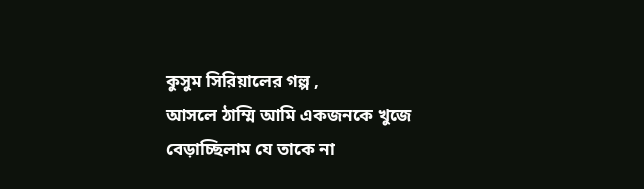কুসুম সিরিয়ালের গল্প ,
আসলে ঠাম্মি আমি একজনকে খুজে বেড়াচ্ছিলাম যে তাকে না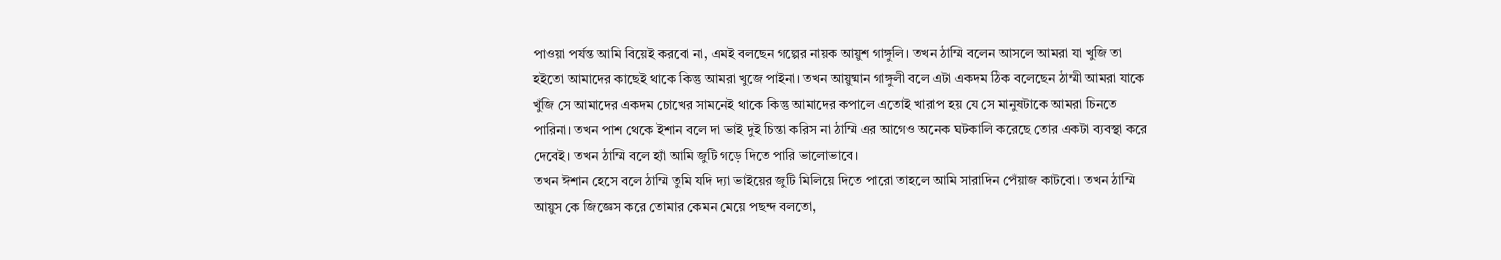পাওয়া পর্যন্ত আমি বিয়েই করবো না, এমই বলছেন গল্পের নায়ক আয়ুশ গাঙ্গুলি। তখন ঠাম্মি বলেন আসলে আমরা যা খুজি তা হইতো আমাদের কাছেই থাকে কিন্তু আমরা খুজে পাইনা। তখন আয়ুষ্মান গাঙ্গুলী বলে এটা একদম ঠিক বলেছেন ঠাম্মী আমরা যাকে খুঁজি সে আমাদের একদম চোখের সামনেই থাকে কিন্তু আমাদের কপালে এতোই খারাপ হয় যে সে মানুষটাকে আমরা চিনতে পারিনা। তখন পাশ থেকে ইশান বলে দা ভাই দুই চিন্তা করিস না ঠাম্মি এর আগেও অনেক ঘটকালি করেছে তোর একটা ব্যবস্থা করে দেবেই। তখন ঠাম্মি বলে হ্যাঁ আমি জুটি গড়ে দিতে পারি ভালোভাবে।
তখন ঈশান হেসে বলে ঠাম্মি তুমি যদি দ্যা ভাইয়ের জুটি মিলিয়ে দিতে পারো তাহলে আমি সারাদিন পেঁয়াজ কাটবো। তখন ঠাম্মি আয়ুস কে জিজ্ঞেস করে তোমার কেমন মেয়ে পছন্দ বলতো,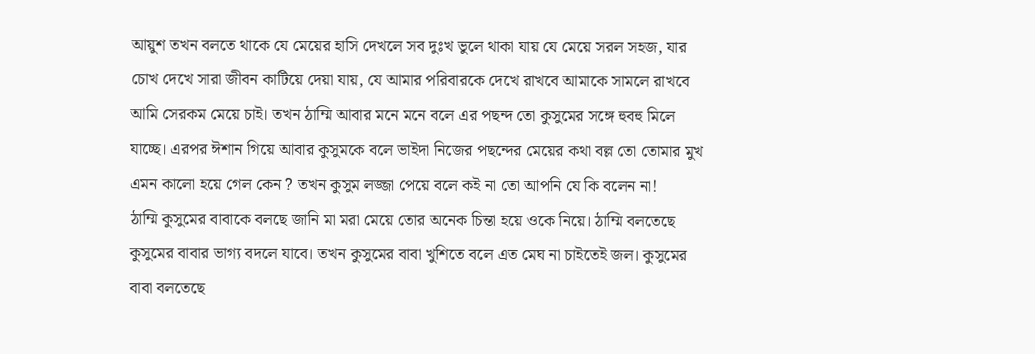আয়ুশ তখন বলতে থাকে যে মেয়ের হাসি দেখলে সব দুঃখ ভুলে থাকা যায় যে মেয়ে সরল সহজ, যার চোখ দেখে সারা জীবন কাটিয়ে দেয়া যায়, যে আমার পরিবারকে দেখে রাখবে আমাকে সামলে রাখবে আমি সেরকম মেয়ে চাই। তখন ঠাম্মি আবার মনে মনে বলে এর পছন্দ তো কুসুমের সঙ্গে হুবহু মিলে যাচ্ছে। এরপর ঈশান গিয়ে আবার কুসুমকে বলে ভাইদা নিজের পছন্দের মেয়ের কথা বল্ল তো তোমার মুখ এমন কালো হয়ে গেল কেন ? তখন কুসুম লজ্জা পেয়ে বলে কই না তো আপনি যে কি বলেন না!
ঠাম্মি কুসুমের বাবাকে বলছে জানি মা মরা মেয়ে তোর অনেক চিন্তা হয়ে ওকে নিয়ে। ঠাম্মি বলতেছে কুসুমের বাবার ভাগ্য বদলে যাবে। তখন কুসুমের বাবা খুশিতে বলে এত মেঘ না চাইতেই জল। কুসুমের বাবা বলতেছে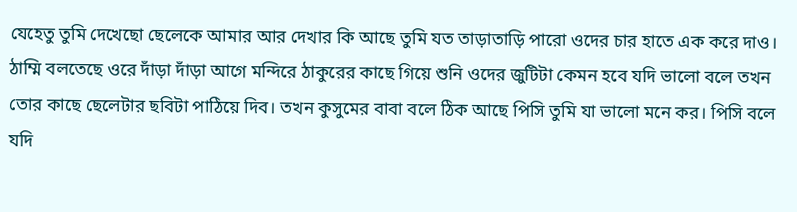যেহেতু তুমি দেখেছো ছেলেকে আমার আর দেখার কি আছে তুমি যত তাড়াতাড়ি পারো ওদের চার হাতে এক করে দাও। ঠাম্মি বলতেছে ওরে দাঁড়া দাঁড়া আগে মন্দিরে ঠাকুরের কাছে গিয়ে শুনি ওদের জুটিটা কেমন হবে যদি ভালো বলে তখন তোর কাছে ছেলেটার ছবিটা পাঠিয়ে দিব। তখন কুসুমের বাবা বলে ঠিক আছে পিসি তুমি যা ভালো মনে কর। পিসি বলে যদি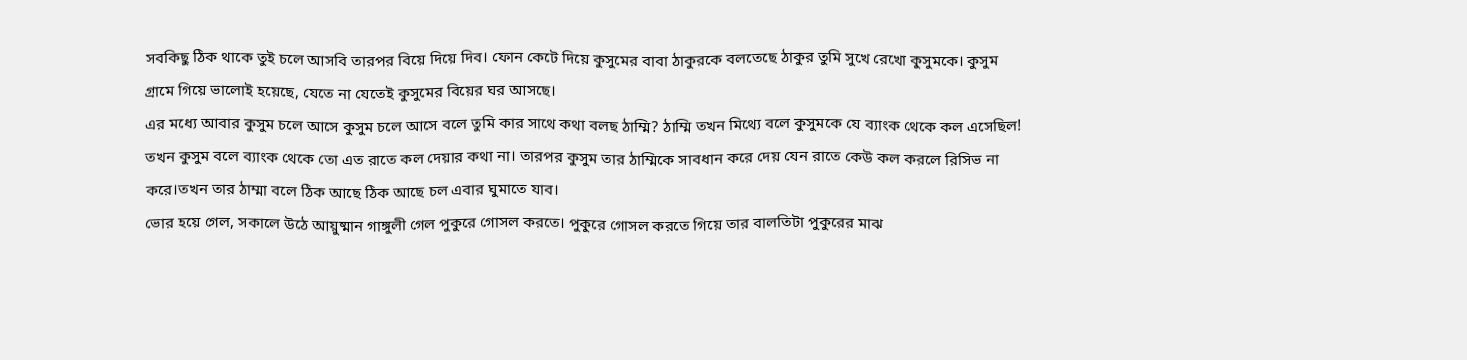সবকিছু ঠিক থাকে তুই চলে আসবি তারপর বিয়ে দিয়ে দিব। ফোন কেটে দিয়ে কুসুমের বাবা ঠাকুরকে বলতেছে ঠাকুর তুমি সুখে রেখো কুসুমকে। কুসুম গ্রামে গিয়ে ভালোই হয়েছে, যেতে না যেতেই কুসুমের বিয়ের ঘর আসছে।
এর মধ্যে আবার কুসুম চলে আসে কুসুম চলে আসে বলে তুমি কার সাথে কথা বলছ ঠাম্মি? ঠাম্মি তখন মিথ্যে বলে কুসুমকে যে ব্যাংক থেকে কল এসেছিল! তখন কুসুম বলে ব্যাংক থেকে তো এত রাতে কল দেয়ার কথা না। তারপর কুসুম তার ঠাম্মিকে সাবধান করে দেয় যেন রাতে কেউ কল করলে রিসিভ না করে।তখন তার ঠাম্মা বলে ঠিক আছে ঠিক আছে চল এবার ঘুমাতে যাব।
ভোর হয়ে গেল, সকালে উঠে আয়ুষ্মান গাঙ্গুলী গেল পুকুরে গোসল করতে। পুকুরে গোসল করতে গিয়ে তার বালতিটা পুকুরের মাঝ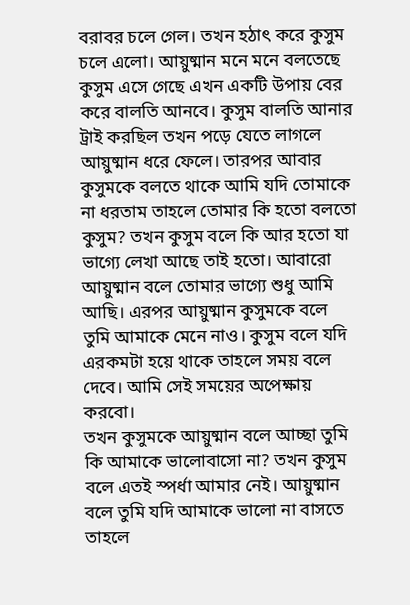বরাবর চলে গেল। তখন হঠাৎ করে কুসুম চলে এলো। আয়ুষ্মান মনে মনে বলতেছে কুসুম এসে গেছে এখন একটি উপায় বের করে বালতি আনবে। কুসুম বালতি আনার ট্রাই করছিল তখন পড়ে যেতে লাগলে আয়ুষ্মান ধরে ফেলে। তারপর আবার কুসুমকে বলতে থাকে আমি যদি তোমাকে না ধরতাম তাহলে তোমার কি হতো বলতো কুসুম? তখন কুসুম বলে কি আর হতো যা ভাগ্যে লেখা আছে তাই হতো। আবারো আয়ুষ্মান বলে তোমার ভাগ্যে শুধু আমি আছি। এরপর আয়ুষ্মান কুসুমকে বলে তুমি আমাকে মেনে নাও। কুসুম বলে যদি এরকমটা হয়ে থাকে তাহলে সময় বলে দেবে। আমি সেই সময়ের অপেক্ষায় করবো।
তখন কুসুমকে আয়ুষ্মান বলে আচ্ছা তুমি কি আমাকে ভালোবাসো না? তখন কুসুম বলে এতই স্পর্ধা আমার নেই। আয়ুষ্মান বলে তুমি যদি আমাকে ভালো না বাসতে তাহলে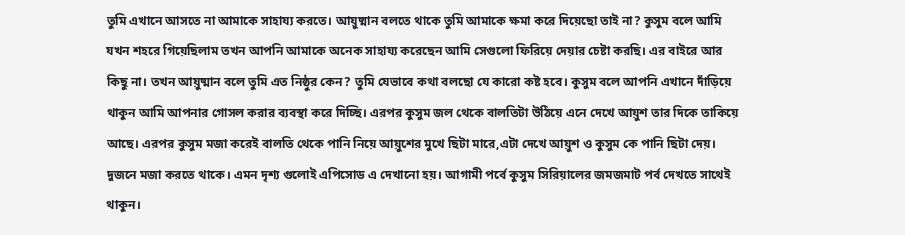তুমি এখানে আসতে না আমাকে সাহায্য করতে। আয়ুষ্মান বলতে থাকে তুমি আমাকে ক্ষমা করে দিয়েছো তাই না? কুসুম বলে আমি যখন শহরে গিয়েছিলাম তখন আপনি আমাকে অনেক সাহায্য করেছেন আমি সেগুলো ফিরিয়ে দেয়ার চেষ্টা করছি। এর বাইরে আর কিছু না। তখন আয়ুষ্মান বলে তুমি এত নিষ্ঠুর কেন? তুমি যেভাবে কথা বলছো যে কারো কষ্ট হবে। কুসুম বলে আপনি এখানে দাঁড়িয়ে থাকুন আমি আপনার গোসল করার ব্যবস্থা করে দিচ্ছি। এরপর কুসুম জল থেকে বালতিটা উঠিয়ে এনে দেখে আয়ুশ তার দিকে তাকিয়ে আছে। এরপর কুসুম মজা করেই বালতি থেকে পানি নিয়ে আয়ুশের মুখে ছিটা মারে,এটা দেখে আয়ুশ ও কুসুম কে পানি ছিটা দেয়। দুজনে মজা করতে থাকে। এমন দৃশ্য গুলোই এপিসোড এ দেখানো হয়। আগামী পর্বে কুসুম সিরিয়ালের জমজমাট পর্ব দেখতে সাথেই থাকুন।